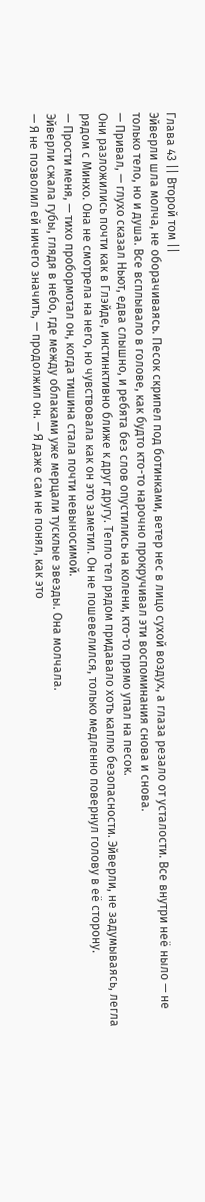Глава 43 || Второй том ||
Эйверли шла молча, не оборачиваясь. Песок скрипел под ботинками, ветер нес в лицо сухой воздух, а глаза резало от усталости. Все внутри неё ныло — не только тело, но и душа. Все всплывало в голове, как будто кто-то нарочно прокручивал эти воспоминания снова и снова.
— Привал, — глухо сказал Ньют, едва слышно, и ребята без слов опустились на колени, кто-то прямо упал на песок.
Они разложились почти как в Глэйде, инстинктивно ближе к друг другу. Тепло тел рядом придавало хоть каплю безопасности. Эйверли, не задумываясь, легла рядом с Минхо. Она не смотрела на него, но чувствовала как он это заметил. Он не пошевелился, только медленно повернул голову в её сторону.
— Прости меня, — тихо пробормотал он, когда тишина стала почти невыносимой.
Эйверли сжала губы, глядя в небо, где между облаками уже мерцали тусклые звезды. Она молчала.
— Я не позволил ей ничего значить, — продолжил он. — Я даже сам не понял, как это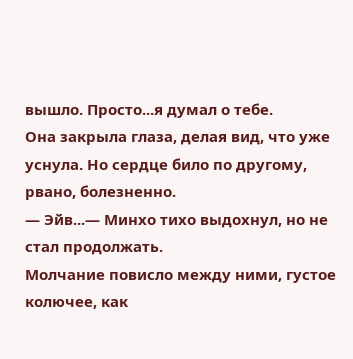вышло. Просто...я думал о тебе.
Она закрыла глаза, делая вид, что уже уснула. Но сердце било по другому, рвано, болезненно.
— Эйв...— Минхо тихо выдохнул, но не стал продолжать.
Молчание повисло между ними, густое колючее, как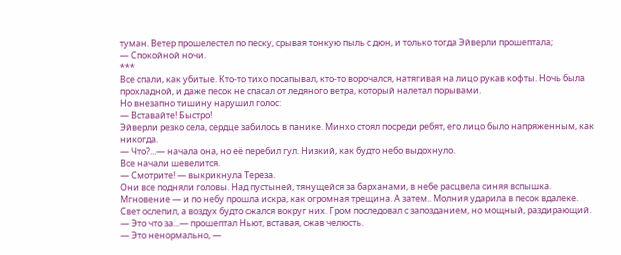туман. Ветер прошелестел по песку, срывая тонкую пыль с дюн, и только тогда Эйверли прошептала;
— Спокойной ночи.
***
Все спали, как убитые. Кто-то тихо посапывал, кто-то ворочался, натягивая на лицо рукав кофты. Ночь была прохладной, и даже песок не спасал от ледяного ветра, который налетал порывами.
Но внезапно тишину нарушил голос:
— Вставайте! Быстро!
Эйверли резко села, сердце забилось в панике. Минхо стоял посреди ребят, его лицо было напряженным, как никогда.
— Что?...— начала она, но её перебил гул. Низкий, как будто небо выдохнуло.
Все начали шевелится.
— Смотрите! — выкрикнула Тереза.
Они все подняли головы. Над пустыней, тянущейся за барханами, в небе расцвела синяя вспышка. Мгновение — и по небу прошла искра, как огромная трещина. А затем.. Молния ударила в песок вдалеке. Свет ослепил, а воздух будто сжался вокруг них. Гром последовал с запозданием, но мощный, раздирающий.
— Это что за...— прошептал Ньют, вставая, сжав челюсть.
— Это ненормально, —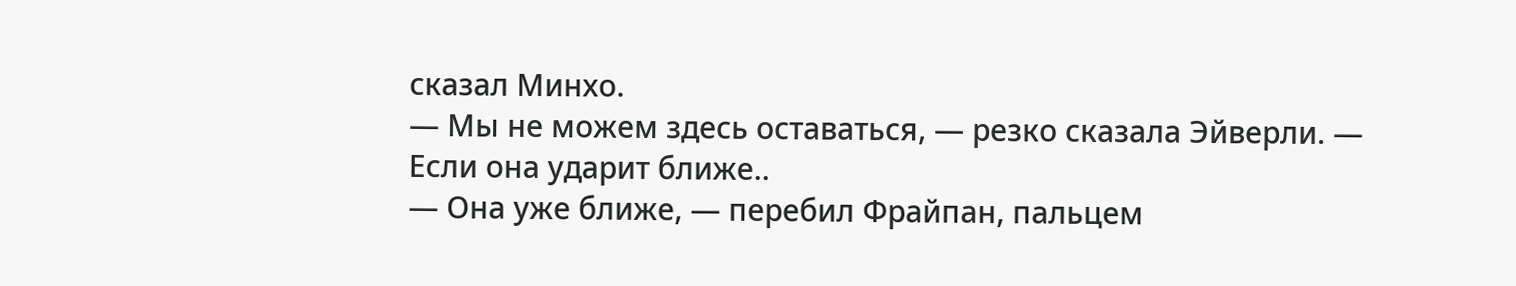сказал Минхо.
— Мы не можем здесь оставаться, — резко сказала Эйверли. — Если она ударит ближе..
— Она уже ближе, — перебил Фрайпан, пальцем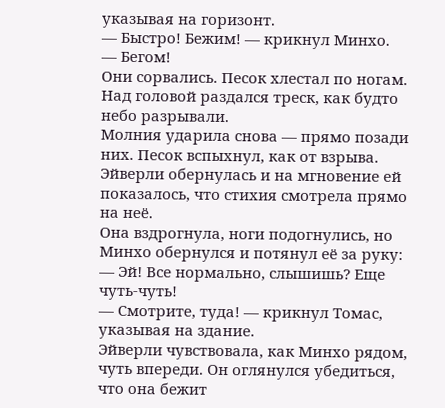указывая на горизонт.
— Быстро! Бежим! — крикнул Минхо.
— Бегом!
Они сорвались. Песок хлестал по ногам. Над головой раздался треск, как будто небо разрывали.
Молния ударила снова — прямо позади них. Песок вспыхнул, как от взрыва. Эйверли обернулась и на мгновение ей показалось, что стихия смотрела прямо на неё.
Она вздрогнула, ноги подогнулись, но Минхо обернулся и потянул её за руку:
— Эй! Все нормально, слышишь? Еще чуть-чуть!
— Смотрите, туда! — крикнул Томас, указывая на здание.
Эйверли чувствовала, как Минхо рядом, чуть впереди. Он оглянулся убедиться, что она бежит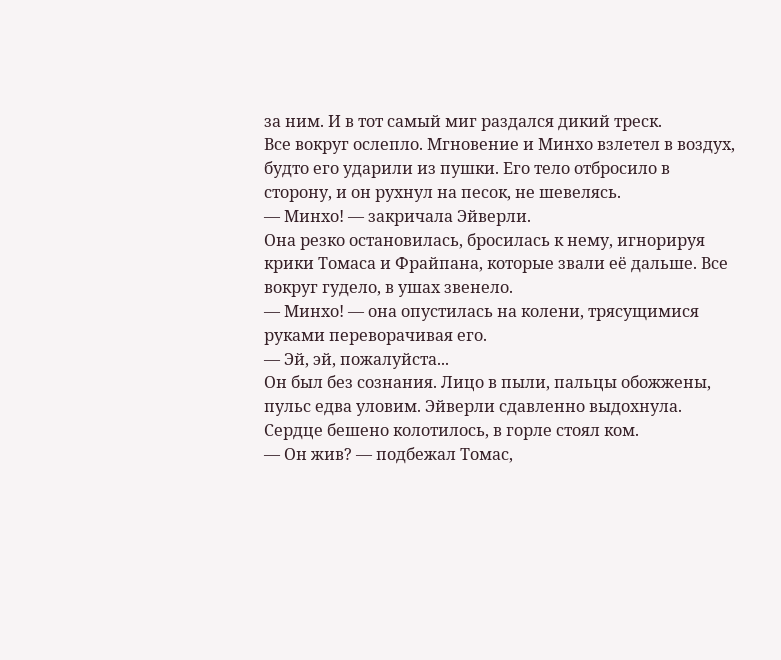за ним. И в тот самый миг раздался дикий треск.
Все вокруг ослепло. Мгновение и Минхо взлетел в воздух, будто его ударили из пушки. Его тело отбросило в сторону, и он рухнул на песок, не шевелясь.
— Минхо! — закричала Эйверли.
Она резко остановилась, бросилась к нему, игнорируя крики Томаса и Фрайпана, которые звали её дальше. Все вокруг гудело, в ушах звенело.
— Минхо! — она опустилась на колени, трясущимися руками переворачивая его.
— Эй, эй, пожалуйста...
Он был без сознания. Лицо в пыли, пальцы обожжены, пульс едва уловим. Эйверли сдавленно выдохнула. Сердце бешено колотилось, в горле стоял ком.
— Он жив? — подбежал Томас,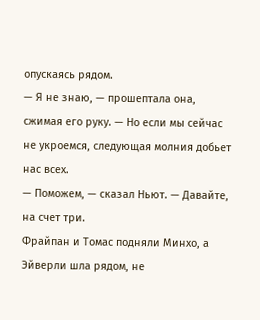опускаясь рядом.
— Я не знаю, — прошептала она, сжимая его руку. — Но если мы сейчас не укроемся, следующая молния добьет нас всех.
— Поможем, — сказал Ньют. — Давайте, на счет три.
Фрайпан и Томас подняли Минхо, а Эйверли шла рядом, не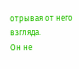отрывая от него взгляда.
Он не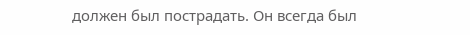должен был пострадать. Он всегда был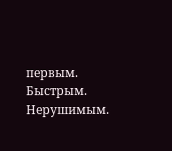первым. Быстрым. Нерушимым.